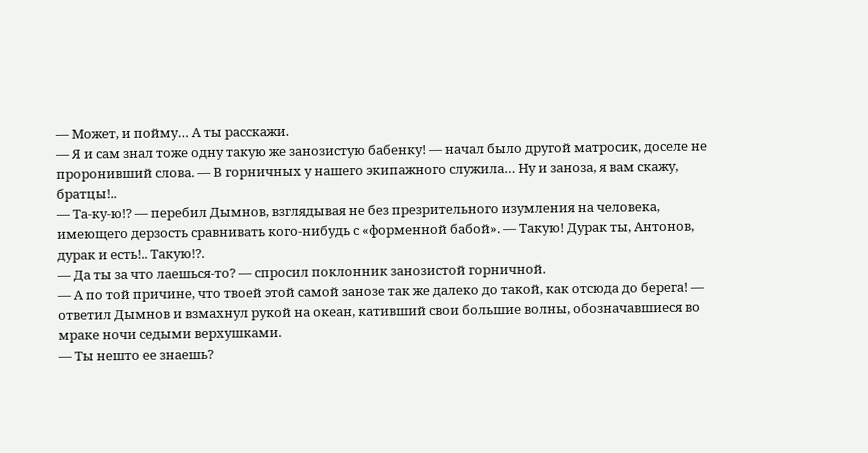— Может, и пойму… А ты расскажи.
— Я и сам знал тоже одну такую же занозистую бабенку! — начал было другой матросик, доселе не проронивший слова. — В горничных у нашего экипажного служила… Ну и заноза, я вам скажу, братцы!..
— Та-ку-ю!? — перебил Дымнов, взглядывая не без презрительного изумления на человека, имеющего дерзость сравнивать кого-нибудь с «форменной бабой». — Такую! Дурак ты, Антонов, дурак и есть!.. Такую!?.
— Да ты за что лаешься-то? — спросил поклонник занозистой горничной.
— А по той причине, что твоей этой самой занозе так же далеко до такой, как отсюда до берега! — ответил Дымнов и взмахнул рукой на океан, кативший свои большие волны, обозначавшиеся во мраке ночи седыми верхушками.
— Ты нешто ее знаешь?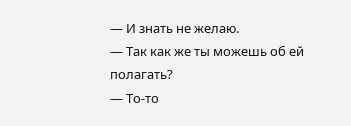— И знать не желаю.
— Так как же ты можешь об ей полагать?
— То-то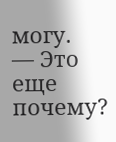могу.
— Это еще почему?